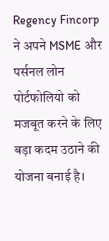Regency Fincorp ने अपने MSME और पर्सनल लोन पोर्टफोलियो को मजबूत करने के लिए बड़ा कदम उठाने की योजना बनाई है।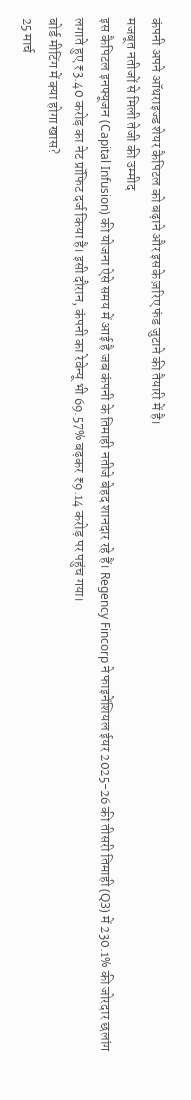कंपनी अपने ऑथराइज्ड शेयर कैपिटल को बढ़ाने और इसके ज़रिए फंड जुटाने की तैयारी में है।
मजबूत नतीजों से मिली तेजी की उम्मीद
इस कैपिटल इनफ्यूजन (Capital Infusion) की योजना ऐसे समय में आई है जब कंपनी के तिमाही नतीजे बेहद शानदार रहे हैं। Regency Fincorp ने फाइनेंशियल ईयर 2025-26 की तीसरी तिमाही (Q3) में 230.1% की जोरदार छलांग लगाते हुए ₹3.40 करोड़ का नेट प्रॉफिट दर्ज किया है। इसी दौरान, कंपनी का रेवेन्यू भी 69.57% बढ़कर ₹9.14 करोड़ पर पहुंच गया।
बोर्ड मीटिंग में क्या होगा खास?
25 मार्च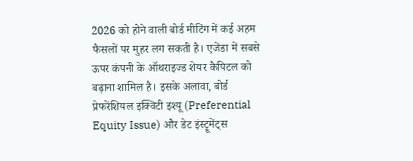2026 को होने वाली बोर्ड मीटिंग में कई अहम फैसलों पर मुहर लग सकती है। एजेंडा में सबसे ऊपर कंपनी के ऑथराइज्ड शेयर कैपिटल को बढ़ाना शामिल है। इसके अलावा, बोर्ड प्रेफरेंशियल इक्विटी इश्यू (Preferential Equity Issue) और डेट इंस्ट्रूमेंट्स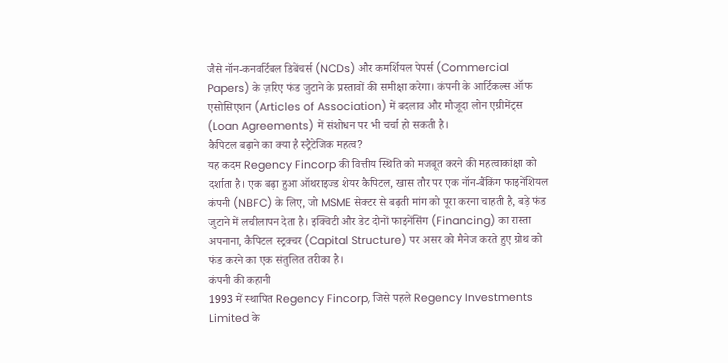जैसे नॉन-कनवर्टिबल डिबेंचर्स (NCDs) और कमर्शियल पेपर्स (Commercial Papers) के ज़रिए फंड जुटाने के प्रस्तावों की समीक्षा करेगा। कंपनी के आर्टिकल्स ऑफ एसोसिएशन (Articles of Association) में बदलाव और मौजूदा लोन एग्रीमेंट्स (Loan Agreements) में संशोधन पर भी चर्चा हो सकती है।
कैपिटल बढ़ाने का क्या है स्ट्रैटेजिक महत्व?
यह कदम Regency Fincorp की वित्तीय स्थिति को मजबूत करने की महत्वाकांक्षा को दर्शाता है। एक बढ़ा हुआ ऑथराइज्ड शेयर कैपिटल, खास तौर पर एक नॉन-बैंकिंग फाइनेंशियल कंपनी (NBFC) के लिए, जो MSME सेक्टर से बढ़ती मांग को पूरा करना चाहती है, बड़े फंड जुटाने में लचीलापन देता है। इक्विटी और डेट दोनों फाइनेंसिंग (Financing) का रास्ता अपनाना, कैपिटल स्ट्रक्चर (Capital Structure) पर असर को मैनेज करते हुए ग्रोथ को फंड करने का एक संतुलित तरीका है।
कंपनी की कहानी
1993 में स्थापित Regency Fincorp, जिसे पहले Regency Investments Limited के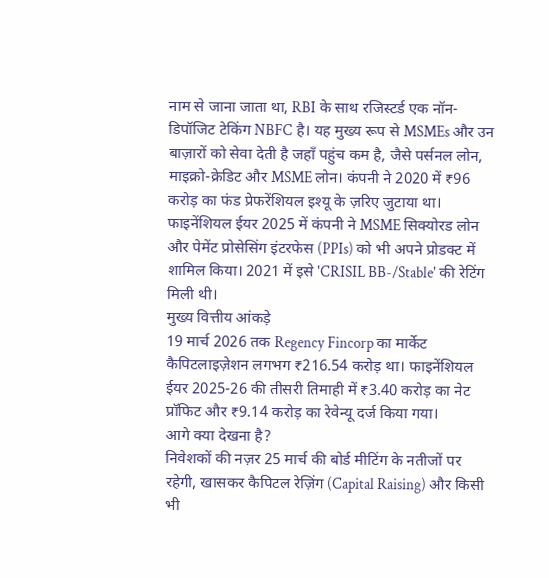नाम से जाना जाता था, RBI के साथ रजिस्टर्ड एक नॉन-डिपॉजिट टेकिंग NBFC है। यह मुख्य रूप से MSMEs और उन बाज़ारों को सेवा देती है जहाँ पहुंच कम है, जैसे पर्सनल लोन, माइक्रो-क्रेडिट और MSME लोन। कंपनी ने 2020 में ₹96 करोड़ का फंड प्रेफरेंशियल इश्यू के ज़रिए जुटाया था। फाइनेंशियल ईयर 2025 में कंपनी ने MSME सिक्योरड लोन और पेमेंट प्रोसेसिंग इंटरफेस (PPIs) को भी अपने प्रोडक्ट में शामिल किया। 2021 में इसे 'CRISIL BB-/Stable' की रेटिंग मिली थी।
मुख्य वित्तीय आंकड़े
19 मार्च 2026 तक Regency Fincorp का मार्केट कैपिटलाइज़ेशन लगभग ₹216.54 करोड़ था। फाइनेंशियल ईयर 2025-26 की तीसरी तिमाही में ₹3.40 करोड़ का नेट प्रॉफिट और ₹9.14 करोड़ का रेवेन्यू दर्ज किया गया।
आगे क्या देखना है?
निवेशकों की नज़र 25 मार्च की बोर्ड मीटिंग के नतीजों पर रहेगी, खासकर कैपिटल रेज़िंग (Capital Raising) और किसी भी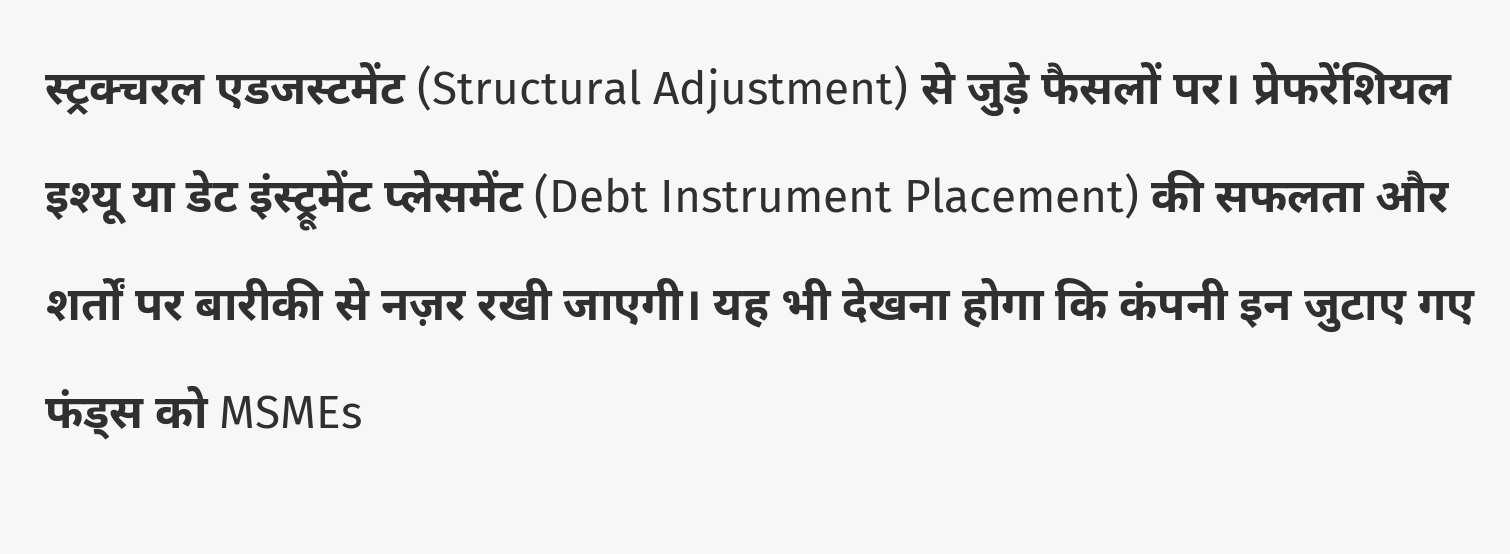स्ट्रक्चरल एडजस्टमेंट (Structural Adjustment) से जुड़े फैसलों पर। प्रेफरेंशियल इश्यू या डेट इंस्ट्रूमेंट प्लेसमेंट (Debt Instrument Placement) की सफलता और शर्तों पर बारीकी से नज़र रखी जाएगी। यह भी देखना होगा कि कंपनी इन जुटाए गए फंड्स को MSMEs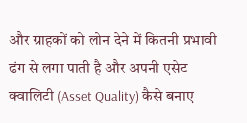और ग्राहकों को लोन देने में कितनी प्रभावी ढंग से लगा पाती है और अपनी एसेट क्वालिटी (Asset Quality) कैसे बनाए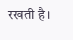रखती है।